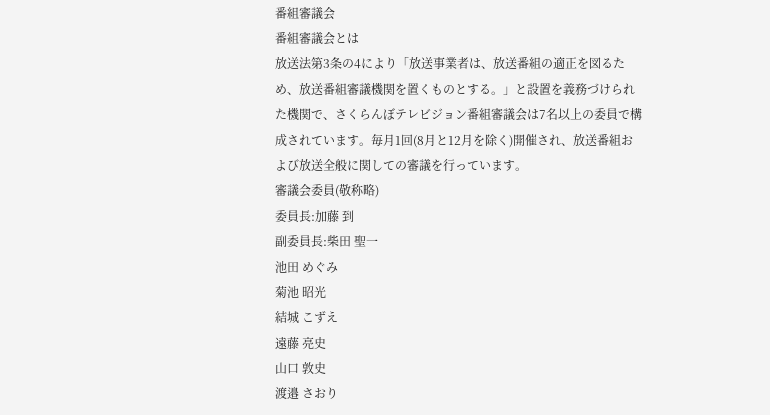番組審議会
番組審議会とは
放送法第3条の4により「放送事業者は、放送番組の適正を図るため、放送番組審議機関を置くものとする。」と設置を義務づけられた機関で、さくらんぼテレビジョン番組審議会は7名以上の委員で構成されています。毎月1回(8月と12月を除く)開催され、放送番組および放送全般に関しての審議を行っています。
審議会委員(敬称略)
委員長:加藤 到
副委員長:柴田 聖一
池田 めぐみ
菊池 昭光
結城 こずえ
遠藤 亮史
山口 敦史
渡邉 さおり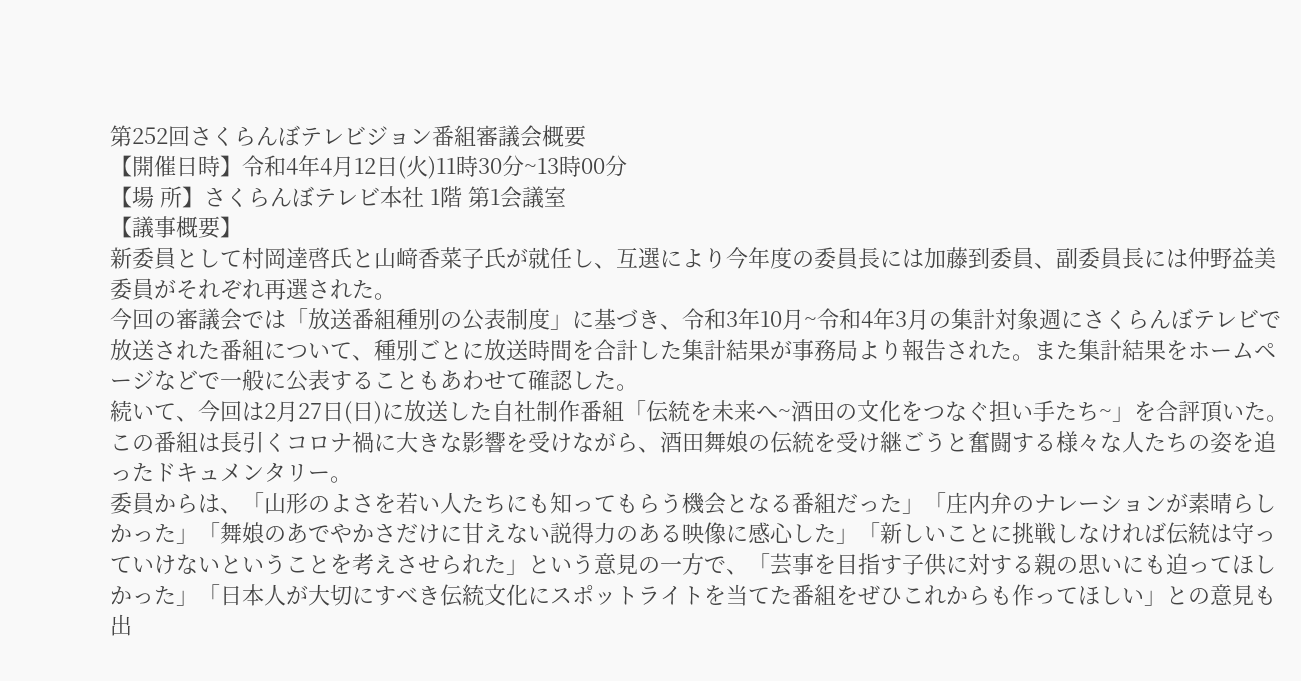第252回さくらんぼテレビジョン番組審議会概要
【開催日時】令和4年4月12日(火)11時30分~13時00分
【場 所】さくらんぼテレビ本社 1階 第1会議室
【議事概要】
新委員として村岡達啓氏と山﨑香菜子氏が就任し、互選により今年度の委員長には加藤到委員、副委員長には仲野益美委員がそれぞれ再選された。
今回の審議会では「放送番組種別の公表制度」に基づき、令和3年10月~令和4年3月の集計対象週にさくらんぼテレビで放送された番組について、種別ごとに放送時間を合計した集計結果が事務局より報告された。また集計結果をホームページなどで一般に公表することもあわせて確認した。
続いて、今回は2月27日(日)に放送した自社制作番組「伝統を未来へ~酒田の文化をつなぐ担い手たち~」を合評頂いた。この番組は長引くコロナ禍に大きな影響を受けながら、酒田舞娘の伝統を受け継ごうと奮闘する様々な人たちの姿を追ったドキュメンタリー。
委員からは、「山形のよさを若い人たちにも知ってもらう機会となる番組だった」「庄内弁のナレーションが素晴らしかった」「舞娘のあでやかさだけに甘えない説得力のある映像に感心した」「新しいことに挑戦しなければ伝統は守っていけないということを考えさせられた」という意見の一方で、「芸事を目指す子供に対する親の思いにも迫ってほしかった」「日本人が大切にすべき伝統文化にスポットライトを当てた番組をぜひこれからも作ってほしい」との意見も出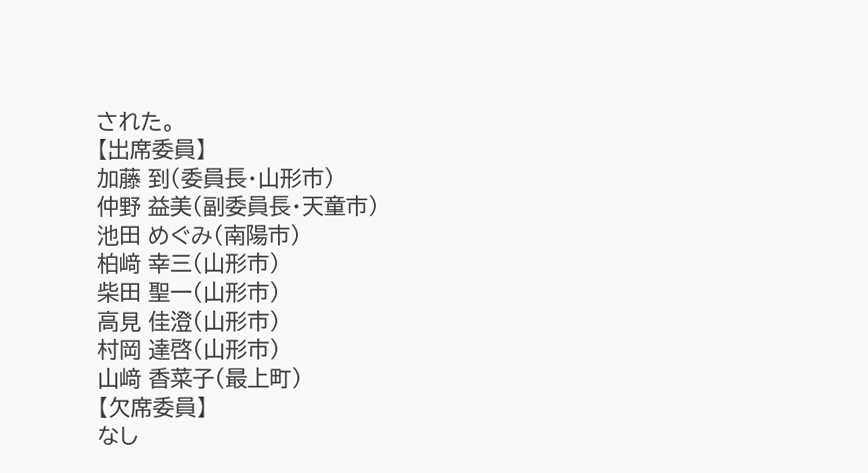された。
【出席委員】
加藤 到(委員長・山形市)
仲野 益美(副委員長・天童市)
池田 めぐみ(南陽市)
柏﨑 幸三(山形市)
柴田 聖一(山形市)
高見 佳澄(山形市)
村岡 達啓(山形市)
山﨑 香菜子(最上町)
【欠席委員】
なし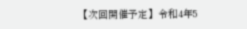【次回開催予定】令和4年5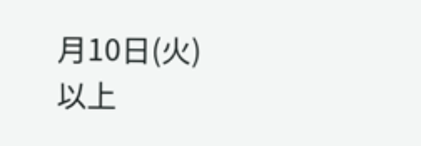月10日(火)
以上